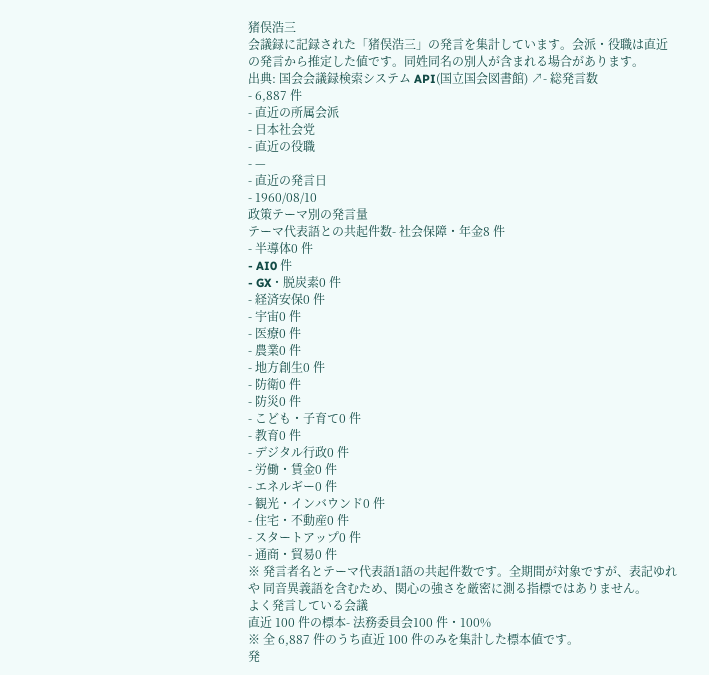猪俣浩三
会議録に記録された「猪俣浩三」の発言を集計しています。会派・役職は直近の発言から推定した値です。同姓同名の別人が含まれる場合があります。
出典: 国会会議録検索システム API(国立国会図書館) ↗- 総発言数
- 6,887 件
- 直近の所属会派
- 日本社会党
- 直近の役職
- —
- 直近の発言日
- 1960/08/10
政策テーマ別の発言量
テーマ代表語との共起件数- 社会保障・年金8 件
- 半導体0 件
- AI0 件
- GX・脱炭素0 件
- 経済安保0 件
- 宇宙0 件
- 医療0 件
- 農業0 件
- 地方創生0 件
- 防衛0 件
- 防災0 件
- こども・子育て0 件
- 教育0 件
- デジタル行政0 件
- 労働・賃金0 件
- エネルギー0 件
- 観光・インバウンド0 件
- 住宅・不動産0 件
- スタートアップ0 件
- 通商・貿易0 件
※ 発言者名とテーマ代表語1語の共起件数です。全期間が対象ですが、表記ゆれや 同音異義語を含むため、関心の強さを厳密に測る指標ではありません。
よく発言している会議
直近 100 件の標本- 法務委員会100 件・100%
※ 全 6,887 件のうち直近 100 件のみを集計した標本値です。
発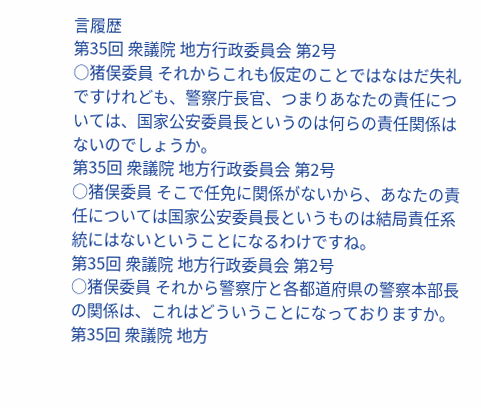言履歴
第35回 衆議院 地方行政委員会 第2号
○猪俣委員 それからこれも仮定のことではなはだ失礼ですけれども、警察庁長官、つまりあなたの責任については、国家公安委員長というのは何らの責任関係はないのでしょうか。
第35回 衆議院 地方行政委員会 第2号
○猪俣委員 そこで任免に関係がないから、あなたの責任については国家公安委員長というものは結局責任系統にはないということになるわけですね。
第35回 衆議院 地方行政委員会 第2号
○猪俣委員 それから警察庁と各都道府県の警察本部長の関係は、これはどういうことになっておりますか。
第35回 衆議院 地方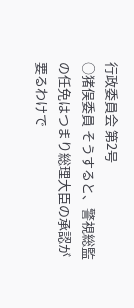行政委員会 第2号
○猪俣委員 そうすると、警視総監の任免はつまり総理大臣の承認が要るわけで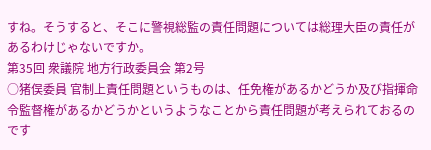すね。そうすると、そこに警視総監の責任問題については総理大臣の責任があるわけじゃないですか。
第35回 衆議院 地方行政委員会 第2号
○猪俣委員 官制上責任問題というものは、任免権があるかどうか及び指揮命令監督権があるかどうかというようなことから責任問題が考えられておるのです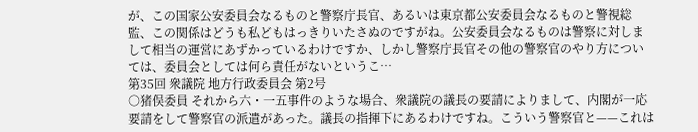が、この国家公安委員会なるものと警察庁長官、あるいは東京都公安委員会なるものと警視総監、この関係はどうも私どもはっきりいたさぬのですがね。公安委員会なるものは警察に対しまして相当の運営にあずかっているわけですか、しかし警察庁長官その他の警察官のやり方については、委員会としては何ら責任がないというこ…
第35回 衆議院 地方行政委員会 第2号
○猪俣委員 それから六・一五事件のような場合、衆議院の議長の要請によりまして、内閣が一応要請をして警察官の派遣があった。議長の指揮下にあるわけですね。こういう警察官と——これは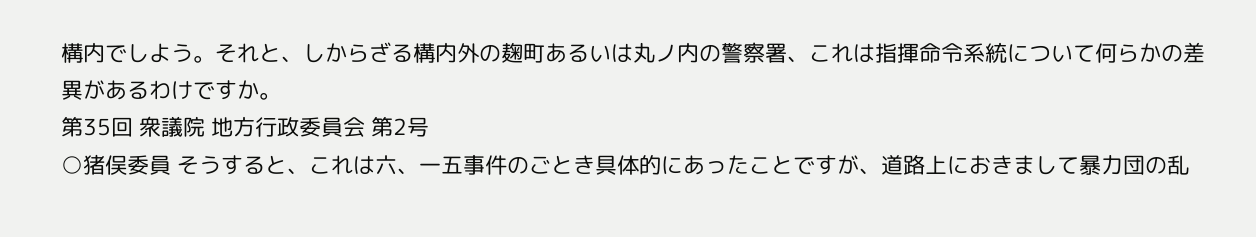構内でしよう。それと、しからざる構内外の麹町あるいは丸ノ内の警察署、これは指揮命令系統について何らかの差異があるわけですか。
第35回 衆議院 地方行政委員会 第2号
○猪俣委員 そうすると、これは六、一五事件のごとき具体的にあったことですが、道路上におきまして暴力団の乱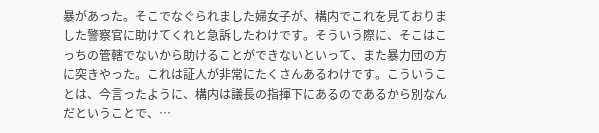暴があった。そこでなぐられました婦女子が、構内でこれを見ておりました警察官に助けてくれと急訴したわけです。そういう際に、そこはこっちの管轄でないから助けることができないといって、また暴力団の方に突きやった。これは証人が非常にたくさんあるわけです。こういうことは、今言ったように、構内は議長の指揮下にあるのであるから別なんだということで、…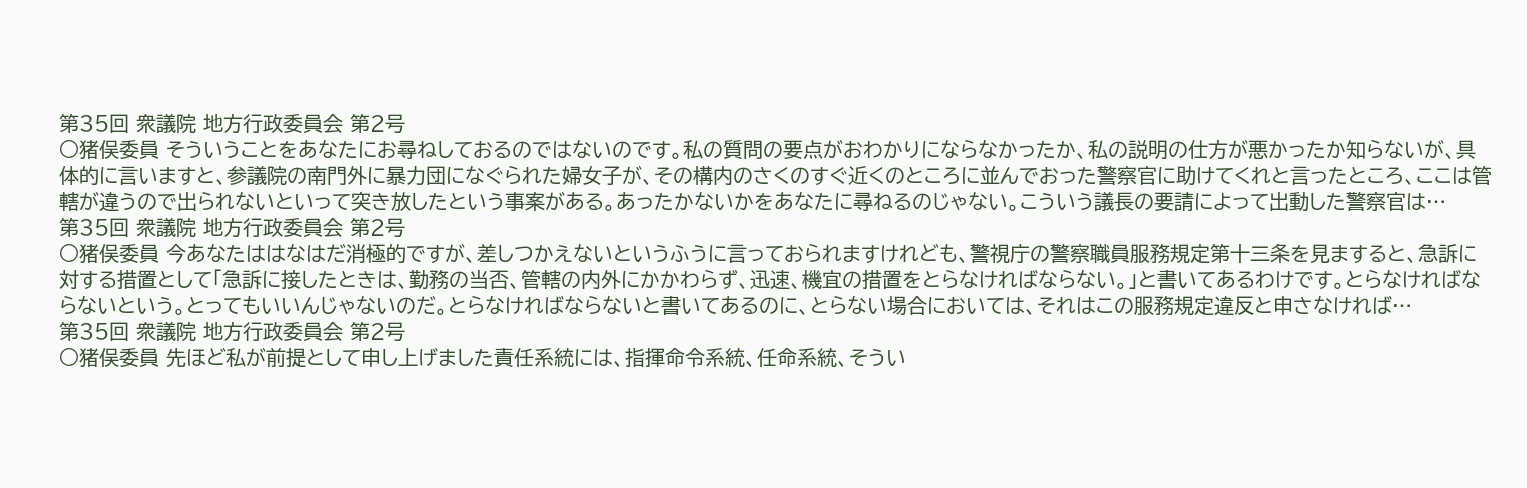第35回 衆議院 地方行政委員会 第2号
○猪俣委員 そういうことをあなたにお尋ねしておるのではないのです。私の質問の要点がおわかりにならなかったか、私の説明の仕方が悪かったか知らないが、具体的に言いますと、参議院の南門外に暴力団になぐられた婦女子が、その構内のさくのすぐ近くのところに並んでおった警察官に助けてくれと言ったところ、ここは管轄が違うので出られないといって突き放したという事案がある。あったかないかをあなたに尋ねるのじゃない。こういう議長の要請によって出動した警察官は…
第35回 衆議院 地方行政委員会 第2号
○猪俣委員 今あなたははなはだ消極的ですが、差しつかえないというふうに言っておられますけれども、警視庁の警察職員服務規定第十三条を見ますると、急訴に対する措置として「急訴に接したときは、勤務の当否、管轄の内外にかかわらず、迅速、機宜の措置をとらなければならない。」と書いてあるわけです。とらなければならないという。とってもいいんじゃないのだ。とらなければならないと書いてあるのに、とらない場合においては、それはこの服務規定違反と申さなければ…
第35回 衆議院 地方行政委員会 第2号
○猪俣委員 先ほど私が前提として申し上げました責任系統には、指揮命令系統、任命系統、そうい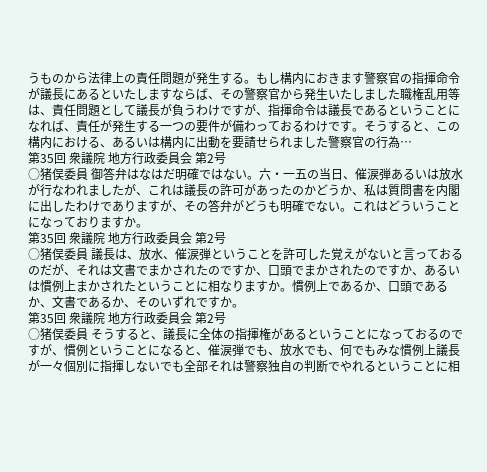うものから法律上の責任問題が発生する。もし構内におきます警察官の指揮命令が議長にあるといたしますならば、その警察官から発生いたしました職権乱用等は、責任問題として議長が負うわけですが、指揮命令は議長であるということになれば、責任が発生する一つの要件が備わっておるわけです。そうすると、この構内における、あるいは構内に出動を要請せられました警察官の行為…
第35回 衆議院 地方行政委員会 第2号
○猪俣委員 御答弁はなはだ明確ではない。六・一五の当日、催涙弾あるいは放水が行なわれましたが、これは議長の許可があったのかどうか、私は質問書を内閣に出したわけでありますが、その答弁がどうも明確でない。これはどういうことになっておりますか。
第35回 衆議院 地方行政委員会 第2号
○猪俣委員 議長は、放水、催涙弾ということを許可した覚えがないと言っておるのだが、それは文書でまかされたのですか、口頭でまかされたのですか、あるいは慣例上まかされたということに相なりますか。慣例上であるか、口頭であるか、文書であるか、そのいずれですか。
第35回 衆議院 地方行政委員会 第2号
○猪俣委員 そうすると、議長に全体の指揮権があるということになっておるのですが、慣例ということになると、催涙弾でも、放水でも、何でもみな慣例上議長が一々個別に指揮しないでも全部それは警察独自の判断でやれるということに相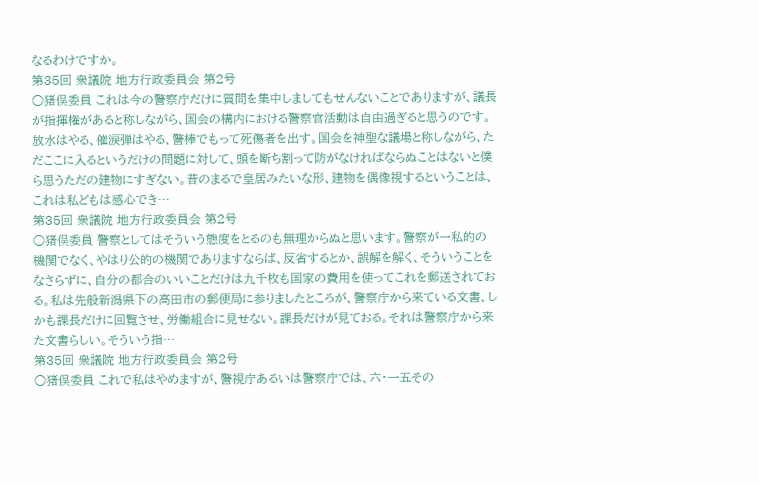なるわけですか。
第35回 衆議院 地方行政委員会 第2号
○猪俣委員 これは今の警察庁だけに質問を集中しましてもせんないことでありますが、議長が指揮権があると称しながら、国会の構内における警察官活動は自由過ぎると思うのです。放水はやる、催涙弾はやる、警棒でもって死傷者を出す。国会を神聖な議場と称しながら、ただここに入るというだけの問題に対して、頭を断ち割って防がなければならぬことはないと僕ら思うただの建物にすぎない。昔のまるで皇居みたいな形、建物を偶像視するということは、これは私どもは感心でき…
第35回 衆議院 地方行政委員会 第2号
○猪俣委員 警察としてはそういう態度をとるのも無理からぬと思います。警察が一私的の機関でなく、やはり公的の機関でありますならば、反省するとか、誤解を解く、そういうことをなさらずに、自分の都合のいいことだけは九千枚も国家の費用を使ってこれを郵送されておる。私は先般新潟県下の高田市の郵便局に参りましたところが、警察庁から来ている文書、しかも課長だけに回覧させ、労働組合に見せない。課長だけが見ておる。それは警察庁から来た文書らしい。そういう指…
第35回 衆議院 地方行政委員会 第2号
○猪俣委員 これで私はやめますが、警視庁あるいは警察庁では、六・一五その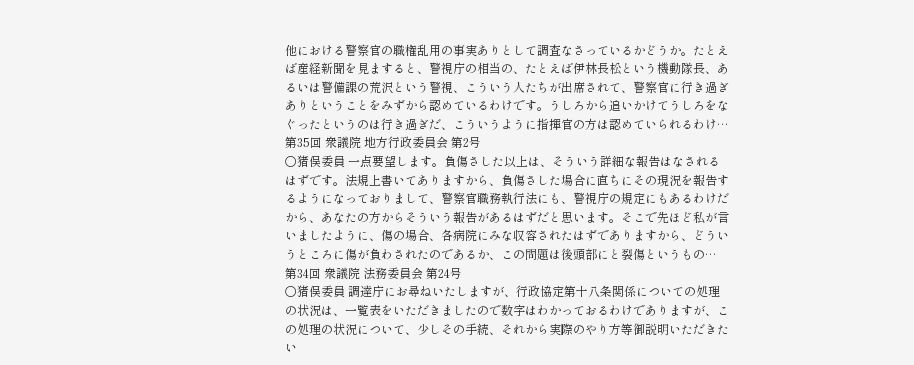他における警察官の職権乱用の事実ありとして調査なさっているかどうか。たとえば産経新聞を見ますると、警視庁の相当の、たとえば伊林長松という機動隊長、あるいは警備課の荒沢という警視、こういう人たちが出席されて、警察官に行き過ぎありということをみずから認めているわけです。うしろから追いかけてうしろをなぐったというのは行き過ぎだ、こういうように指揮官の方は認めていられるわけ…
第35回 衆議院 地方行政委員会 第2号
○猪俣委員 一点要望します。負傷さした以上は、そういう詳細な報告はなされるはずです。法規上書いてありますから、負傷さした場合に直ちにその現況を報告するようになっておりまして、警察官職務執行法にも、警視庁の規定にもあるわけだから、あなたの方からそういう報告があるはずだと思います。そこで先ほど私が言いましたように、傷の場合、各病院にみな収容されたはずでありますから、どういうところに傷が負わされたのであるか、この問題は後頭部にと裂傷というもの…
第34回 衆議院 法務委員会 第24号
○猪俣委員 調達庁にお尋ねいたしますが、行政協定第十八条関係についての処理の状況は、一覧表をいただきましたので数字はわかっておるわけでありますが、この処理の状況について、少しその手続、それから実際のやり方等御説明いただきたい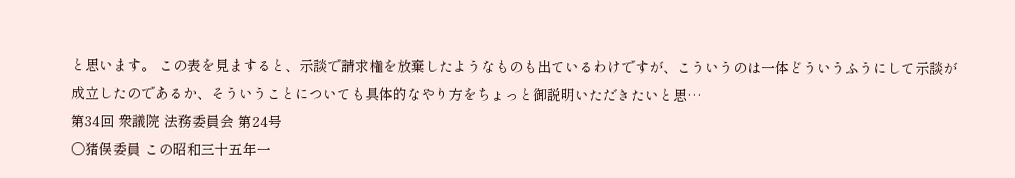と思います。 この表を見ますると、示談で請求権を放棄したようなものも出ているわけですが、こういうのは一体どういうふうにして示談が成立したのであるか、そういうことについても具体的なやり方をちょっと御説明いただきたいと思…
第34回 衆議院 法務委員会 第24号
○猪俣委員 この昭和三十五年一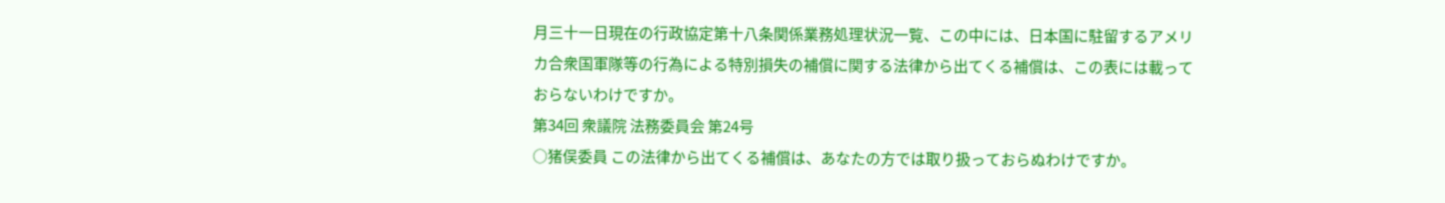月三十一日現在の行政協定第十八条関係業務処理状況一覧、この中には、日本国に駐留するアメリカ合衆国軍隊等の行為による特別損失の補償に関する法律から出てくる補償は、この表には載っておらないわけですか。
第34回 衆議院 法務委員会 第24号
○猪俣委員 この法律から出てくる補償は、あなたの方では取り扱っておらぬわけですか。